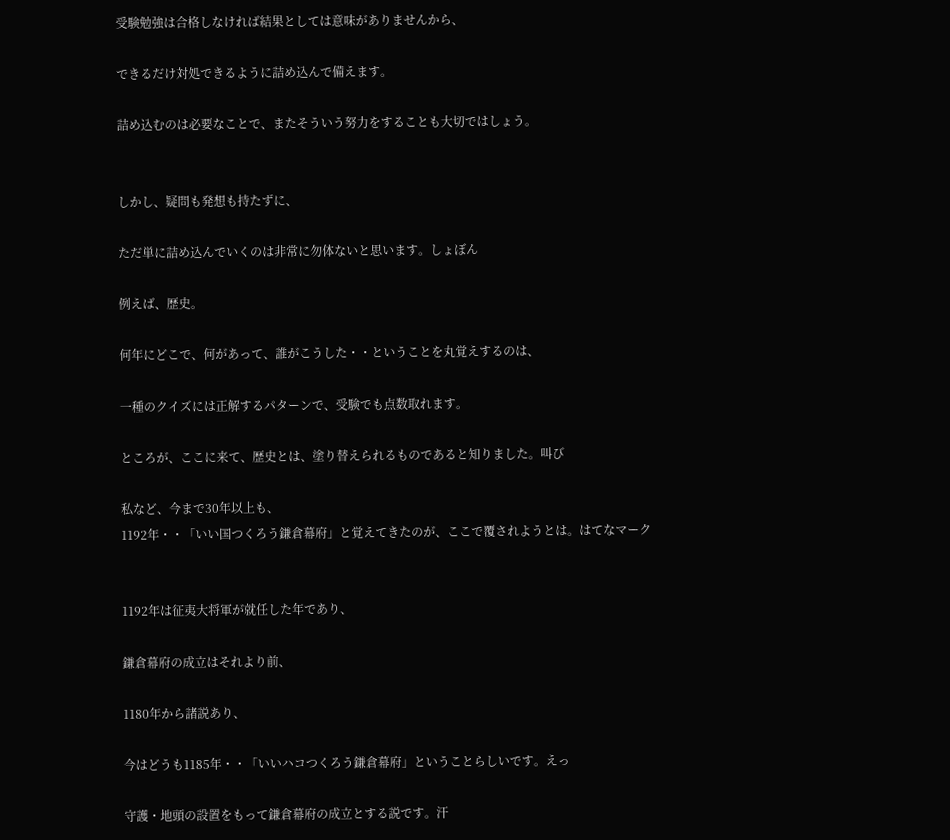受験勉強は合格しなければ結果としては意味がありませんから、

できるだけ対処できるように詰め込んで備えます。

詰め込むのは必要なことで、またそういう努力をすることも大切ではしょう。


しかし、疑問も発想も持たずに、

ただ単に詰め込んでいくのは非常に勿体ないと思います。しょぼん

例えば、歴史。

何年にどこで、何があって、誰がこうした・・ということを丸覚えするのは、

一種のクイズには正解するパターンで、受験でも点数取れます。

ところが、ここに来て、歴史とは、塗り替えられるものであると知りました。叫び

私など、今まで30年以上も、
1192年・・「いい国つくろう鎌倉幕府」と覚えてきたのが、ここで覆されようとは。はてなマーク


1192年は征夷大将軍が就任した年であり、

鎌倉幕府の成立はそれより前、

1180年から諸説あり、

今はどうも1185年・・「いいハコつくろう鎌倉幕府」ということらしいです。えっ

守護・地頭の設置をもって鎌倉幕府の成立とする説です。汗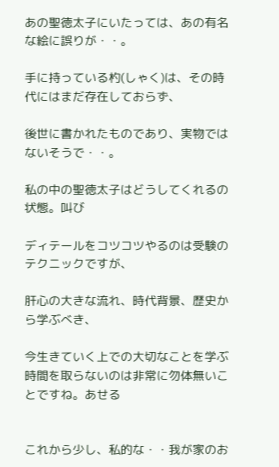あの聖徳太子にいたっては、あの有名な絵に誤りが・・。

手に持っている杓(しゃく)は、その時代にはまだ存在しておらず、

後世に書かれたものであり、実物ではないそうで・・。

私の中の聖徳太子はどうしてくれるの状態。叫び

ディテールをコツコツやるのは受験のテクニックですが、

肝心の大きな流れ、時代背景、歴史から学ぶべき、

今生きていく上での大切なことを学ぶ時間を取らないのは非常に勿体無いことですね。あせる


これから少し、私的な・・我が家のお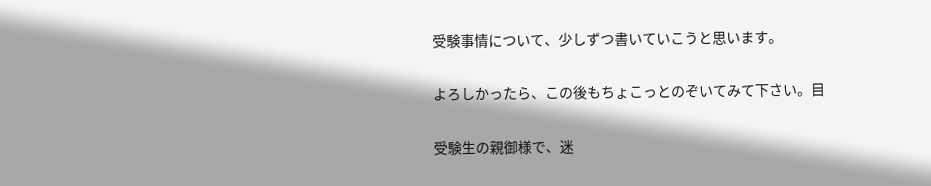受験事情について、少しずつ書いていこうと思います。

よろしかったら、この後もちょこっとのぞいてみて下さい。目

受験生の親御様で、迷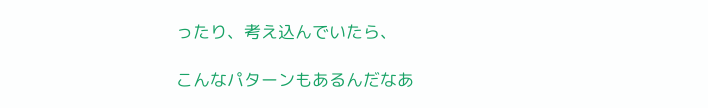ったり、考え込んでいたら、

こんなパターンもあるんだなあ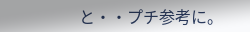と・・プチ参考に。